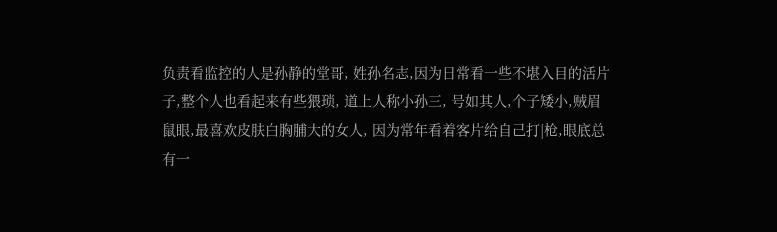负责看监控的人是孙静的堂哥, 姓孙名志,因为日常看一些不堪入目的活片子,整个人也看起来有些猥琐, 道上人称小孙三, 号如其人,个子矮小,贼眉鼠眼,最喜欢皮肤白胸脯大的女人, 因为常年看着客片给自己打|枪,眼底总有一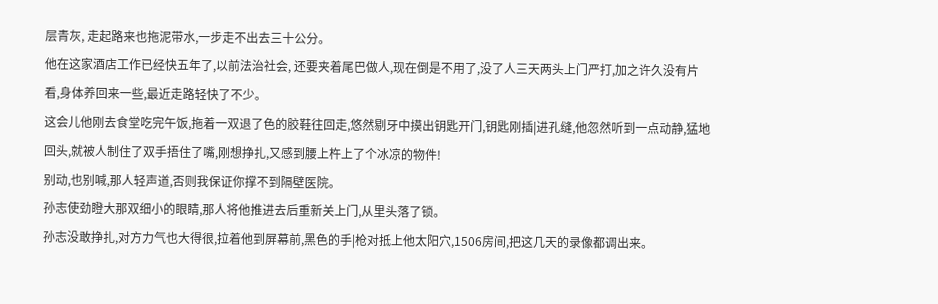层青灰, 走起路来也拖泥带水,一步走不出去三十公分。
他在这家酒店工作已经快五年了,以前法治社会, 还要夹着尾巴做人,现在倒是不用了,没了人三天两头上门严打,加之许久没有片看,身体养回来一些,最近走路轻快了不少。
这会儿他刚去食堂吃完午饭,拖着一双退了色的胶鞋往回走,悠然剔牙中摸出钥匙开门,钥匙刚插|进孔缝,他忽然听到一点动静,猛地回头,就被人制住了双手捂住了嘴,刚想挣扎,又感到腰上杵上了个冰凉的物件!
别动,也别喊,那人轻声道,否则我保证你撑不到隔壁医院。
孙志使劲瞪大那双细小的眼睛,那人将他推进去后重新关上门,从里头落了锁。
孙志没敢挣扎,对方力气也大得很,拉着他到屏幕前,黑色的手|枪对抵上他太阳穴,1506房间,把这几天的录像都调出来。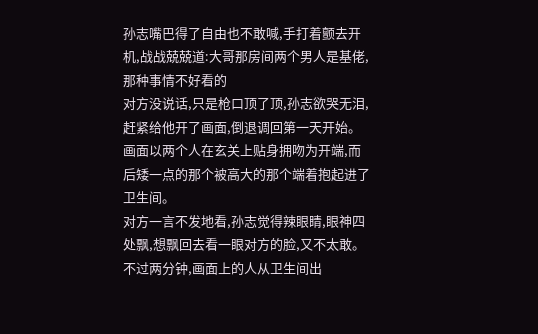孙志嘴巴得了自由也不敢喊,手打着颤去开机,战战兢兢道:大哥那房间两个男人是基佬,那种事情不好看的
对方没说话,只是枪口顶了顶,孙志欲哭无泪,赶紧给他开了画面,倒退调回第一天开始。
画面以两个人在玄关上贴身拥吻为开端,而后矮一点的那个被高大的那个端着抱起进了卫生间。
对方一言不发地看,孙志觉得辣眼睛,眼神四处飘,想飘回去看一眼对方的脸,又不太敢。
不过两分钟,画面上的人从卫生间出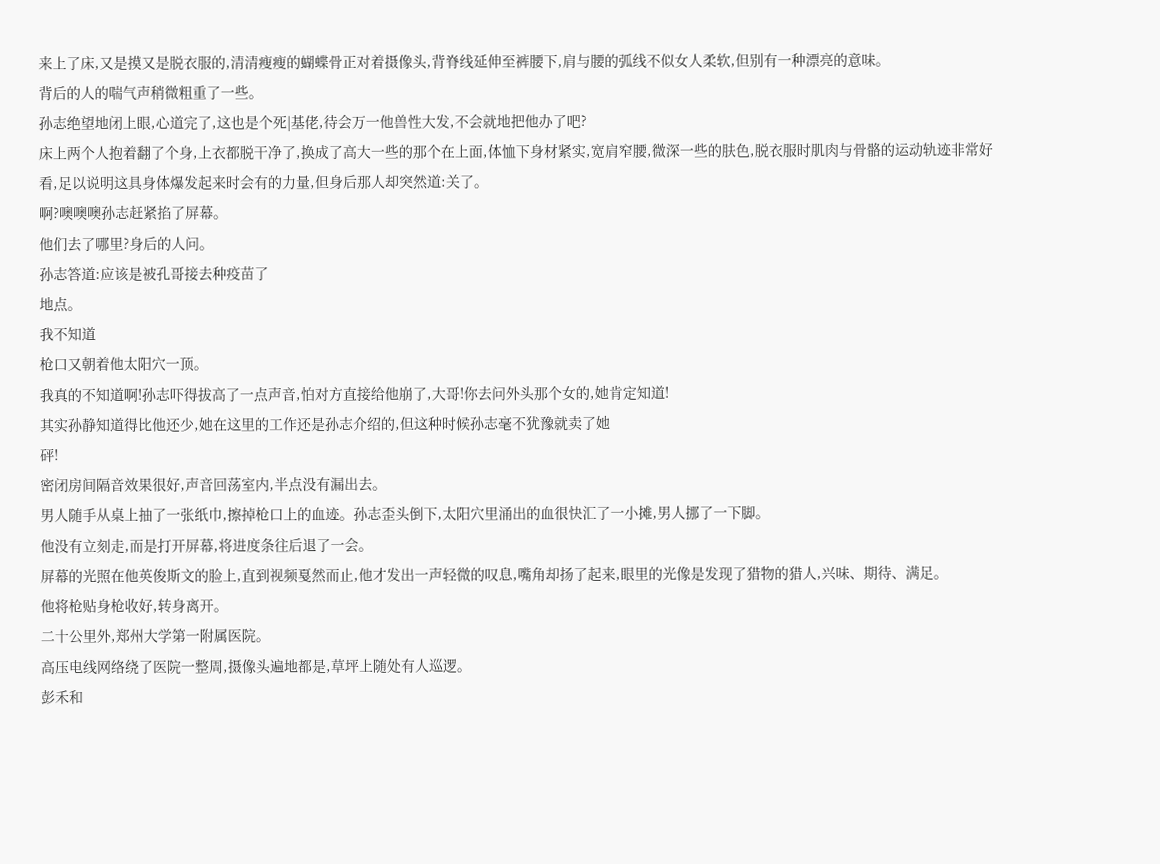来上了床,又是摸又是脱衣服的,清清瘦瘦的蝴蝶骨正对着摄像头,背脊线延伸至裤腰下,肩与腰的弧线不似女人柔软,但别有一种漂亮的意味。
背后的人的喘气声稍微粗重了一些。
孙志绝望地闭上眼,心道完了,这也是个死|基佬,待会万一他兽性大发,不会就地把他办了吧?
床上两个人抱着翻了个身,上衣都脱干净了,换成了高大一些的那个在上面,体恤下身材紧实,宽肩窄腰,微深一些的肤色,脱衣服时肌肉与骨骼的运动轨迹非常好看,足以说明这具身体爆发起来时会有的力量,但身后那人却突然道:关了。
啊?噢噢噢孙志赶紧掐了屏幕。
他们去了哪里?身后的人问。
孙志答道:应该是被孔哥接去种疫苗了
地点。
我不知道
枪口又朝着他太阳穴一顶。
我真的不知道啊!孙志吓得拔高了一点声音,怕对方直接给他崩了,大哥!你去问外头那个女的,她肯定知道!
其实孙静知道得比他还少,她在这里的工作还是孙志介绍的,但这种时候孙志毫不犹豫就卖了她
砰!
密闭房间隔音效果很好,声音回荡室内,半点没有漏出去。
男人随手从桌上抽了一张纸巾,擦掉枪口上的血迹。孙志歪头倒下,太阳穴里涌出的血很快汇了一小摊,男人挪了一下脚。
他没有立刻走,而是打开屏幕,将进度条往后退了一会。
屏幕的光照在他英俊斯文的脸上,直到视频戛然而止,他才发出一声轻微的叹息,嘴角却扬了起来,眼里的光像是发现了猎物的猎人,兴味、期待、满足。
他将枪贴身枪收好,转身离开。
二十公里外,郑州大学第一附属医院。
高压电线网络绕了医院一整周,摄像头遍地都是,草坪上随处有人巡逻。
彭禾和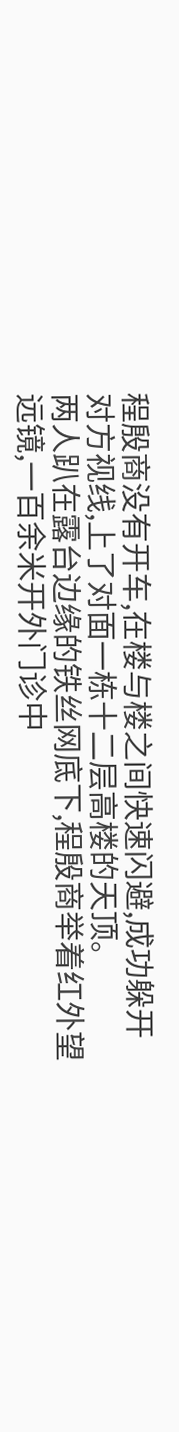程殷商没有开车,在楼与楼之间快速闪避,成功躲开对方视线,上了对面一栋十二层高楼的天顶。
两人趴在露台边缘的铁丝网底下,程殷商举着红外望远镜,一百余米开外门诊中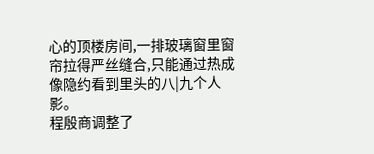心的顶楼房间,一排玻璃窗里窗帘拉得严丝缝合,只能通过热成像隐约看到里头的八|九个人影。
程殷商调整了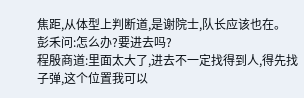焦距,从体型上判断道,是谢院士,队长应该也在。
彭禾问:怎么办?要进去吗?
程殷商道:里面太大了,进去不一定找得到人,得先找子弹,这个位置我可以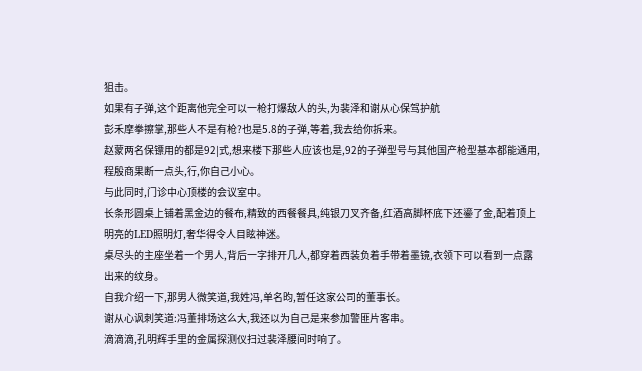狙击。
如果有子弹,这个距离他完全可以一枪打爆敌人的头,为裴泽和谢从心保驾护航
彭禾摩拳擦掌,那些人不是有枪?也是5.8的子弹,等着,我去给你拆来。
赵蒙两名保镖用的都是92|式,想来楼下那些人应该也是,92的子弹型号与其他国产枪型基本都能通用,程殷商果断一点头,行,你自己小心。
与此同时,门诊中心顶楼的会议室中。
长条形圆桌上铺着黑金边的餐布,精致的西餐餐具,纯银刀叉齐备,红酒高脚杯底下还鎏了金,配着顶上明亮的LED照明灯,奢华得令人目眩神迷。
桌尽头的主座坐着一个男人,背后一字排开几人,都穿着西装负着手带着墨镜,衣领下可以看到一点露出来的纹身。
自我介绍一下,那男人微笑道,我姓冯,单名昀,暂任这家公司的董事长。
谢从心讽刺笑道:冯董排场这么大,我还以为自己是来参加警匪片客串。
滴滴滴,孔明辉手里的金属探测仪扫过裴泽腰间时响了。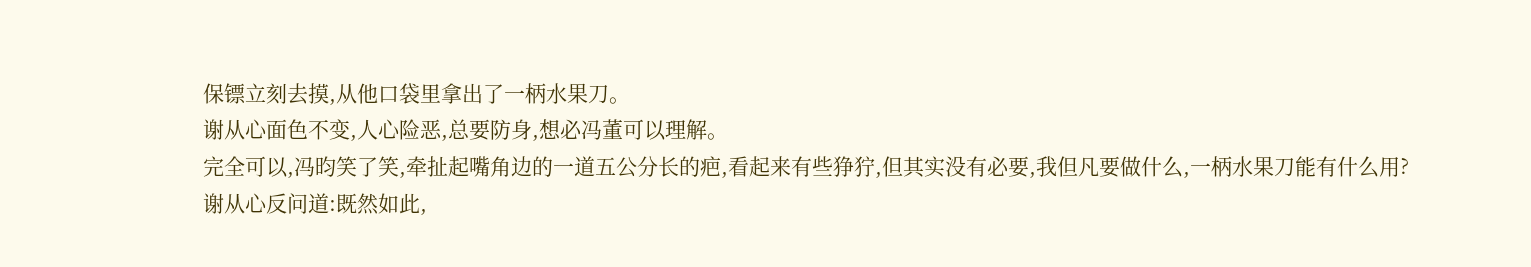保镖立刻去摸,从他口袋里拿出了一柄水果刀。
谢从心面色不变,人心险恶,总要防身,想必冯董可以理解。
完全可以,冯昀笑了笑,牵扯起嘴角边的一道五公分长的疤,看起来有些狰狞,但其实没有必要,我但凡要做什么,一柄水果刀能有什么用?
谢从心反问道:既然如此,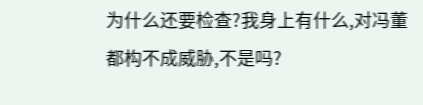为什么还要检查?我身上有什么,对冯董都构不成威胁,不是吗?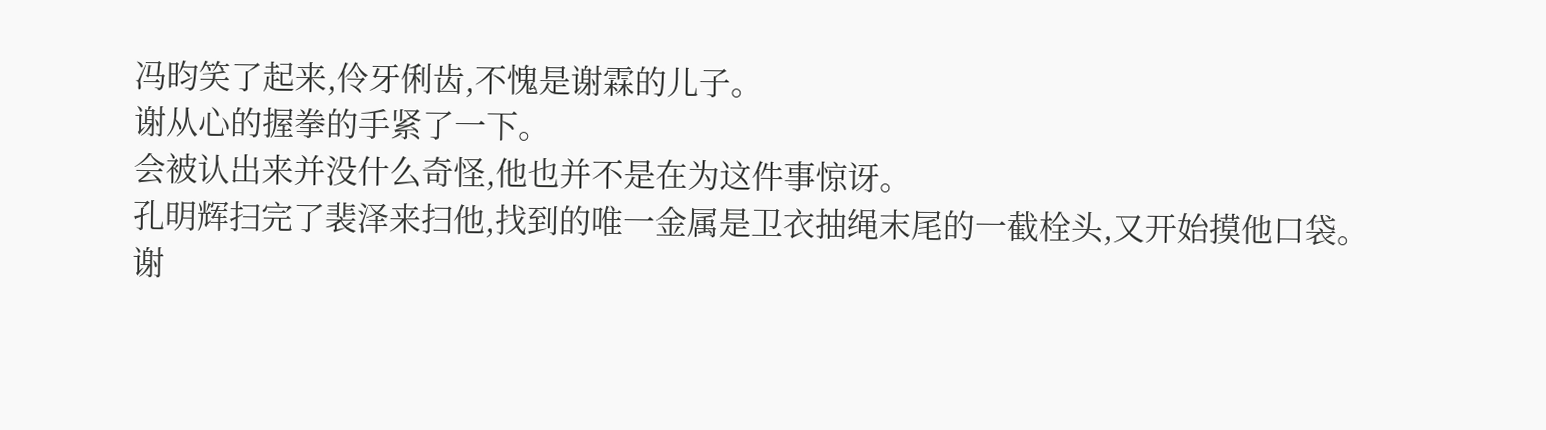冯昀笑了起来,伶牙俐齿,不愧是谢霖的儿子。
谢从心的握拳的手紧了一下。
会被认出来并没什么奇怪,他也并不是在为这件事惊讶。
孔明辉扫完了裴泽来扫他,找到的唯一金属是卫衣抽绳末尾的一截栓头,又开始摸他口袋。
谢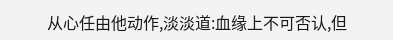从心任由他动作,淡淡道:血缘上不可否认,但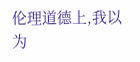伦理道德上,我以为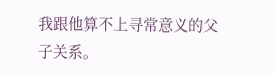我跟他算不上寻常意义的父子关系。